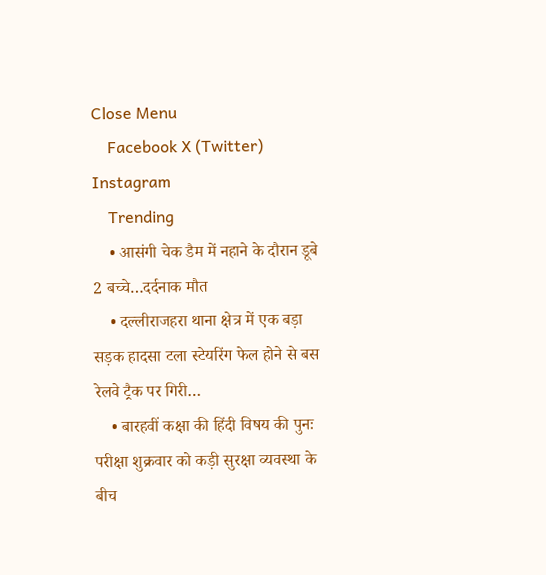Close Menu
    Facebook X (Twitter) Instagram
    Trending
    • आसंगी चेक डैम में नहाने के दौरान डूबे 2 बच्चे…दर्दनाक मौत
    • दल्लीराजहरा थाना क्षेत्र में एक बड़ा सड़क हादसा टला स्टेयरिंग फेल होने से बस रेलवे ट्रैक पर गिरी…
    • बारहवीं कक्षा की हिंदी विषय की पुनः परीक्षा शुक्रवार को कड़ी सुरक्षा व्यवस्था के बीच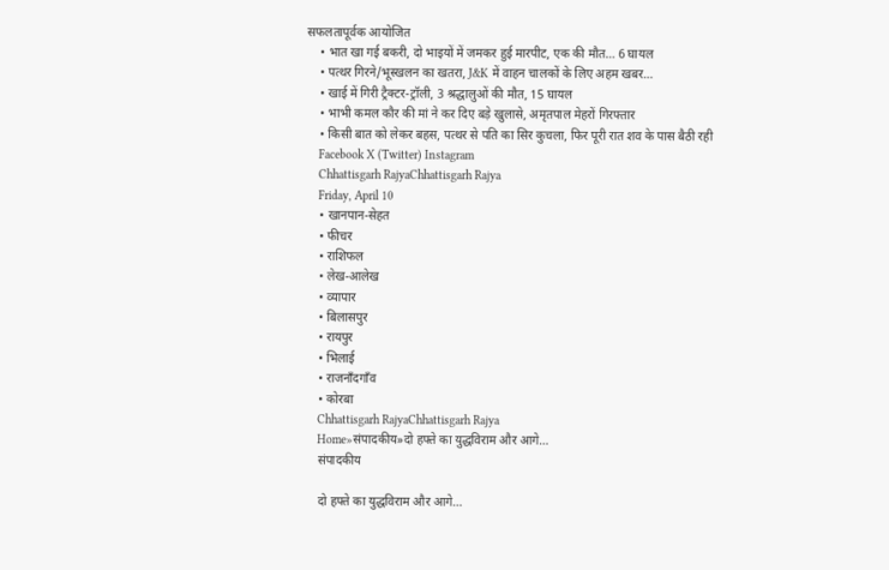सफलतापूर्वक आयोजित
    • भात खा गई बकरी, दो भाइयों में जमकर हुई मारपीट, एक की मौत… 6 घायल
    • पत्थर गिरने/भूस्खलन का खतरा, J&K में वाहन चालकों के लिए अहम खबर…
    • खाई में गिरी ट्रैक्टर-ट्रॉली, 3 श्रद्धालुओं की मौत, 15 घायल
    • भाभी कमल कौर की मां ने कर दिए बड़े खुलासे, अमृतपाल मेहरों गिरफ्तार
    • किसी बात को लेकर बहस, पत्थर से पति का सिर कुचला, फिर पूरी रात शव के पास बैठी रही
    Facebook X (Twitter) Instagram
    Chhattisgarh RajyaChhattisgarh Rajya
    Friday, April 10
    • खानपान-सेहत
    • फीचर
    • राशिफल
    • लेख-आलेख
    • व्यापार
    • बिलासपुर
    • रायपुर
    • भिलाई
    • राजनाँदगाँव
    • कोरबा
    Chhattisgarh RajyaChhattisgarh Rajya
    Home»संपादकीय»दो हफ्ते का युद्धविराम और आगे…
    संपादकीय

    दो हफ्ते का युद्धविराम और आगे…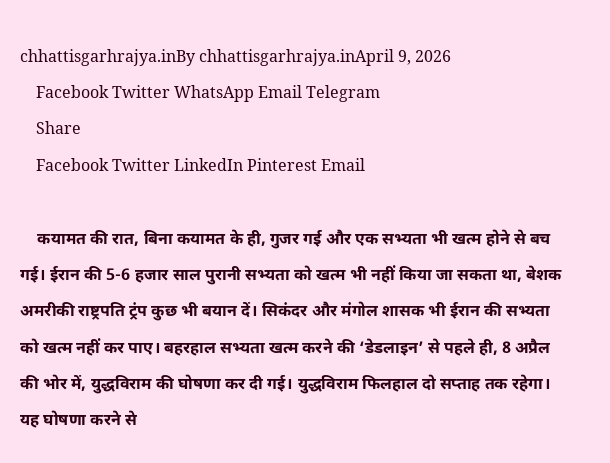chhattisgarhrajya.inBy chhattisgarhrajya.inApril 9, 2026
    Facebook Twitter WhatsApp Email Telegram
    Share
    Facebook Twitter LinkedIn Pinterest Email

    कयामत की रात, बिना कयामत के ही, गुजर गई और एक सभ्यता भी खत्म होने से बच गई। ईरान की 5-6 हजार साल पुरानी सभ्यता को खत्म भी नहीं किया जा सकता था, बेशक अमरीकी राष्ट्रपति ट्रंप कुछ भी बयान दें। सिकंदर और मंगोल शासक भी ईरान की सभ्यता को खत्म नहीं कर पाए। बहरहाल सभ्यता खत्म करने की ‘डेडलाइन’ से पहले ही, 8 अप्रैल की भोर में, युद्धविराम की घोषणा कर दी गई। युद्धविराम फिलहाल दो सप्ताह तक रहेगा। यह घोषणा करने से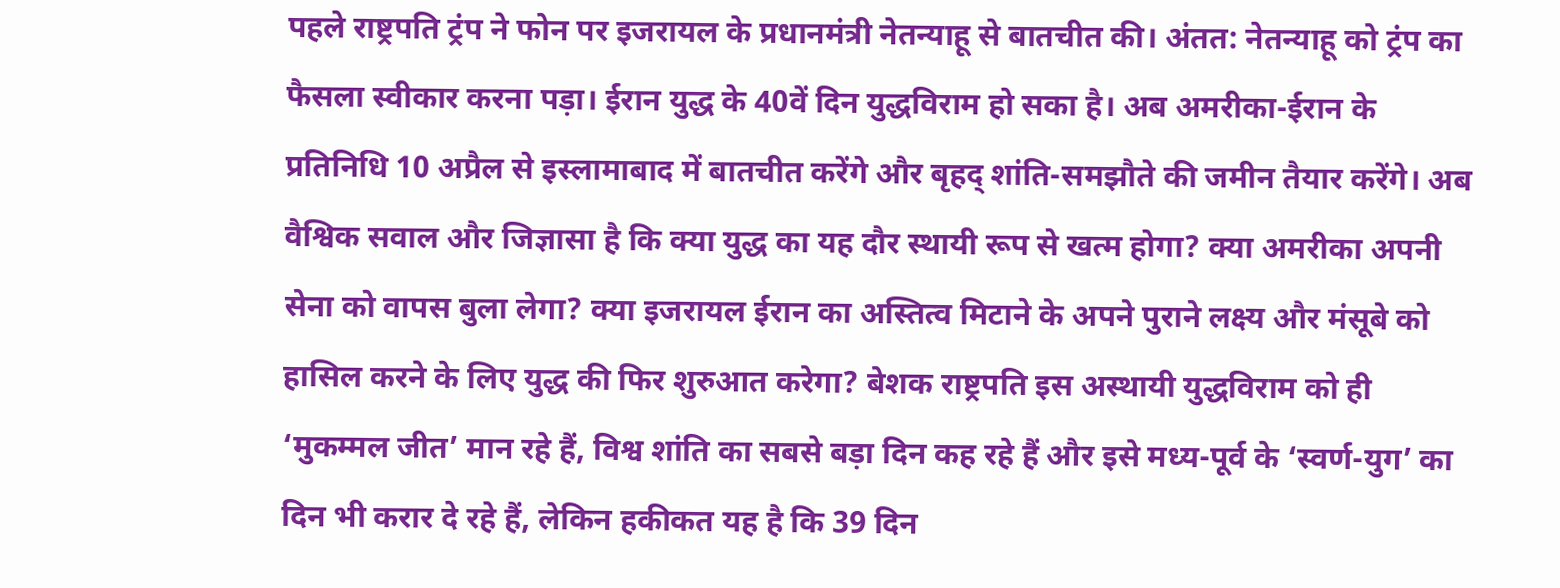पहले राष्ट्रपति ट्रंप ने फोन पर इजरायल के प्रधानमंत्री नेतन्याहू से बातचीत की। अंतत: नेतन्याहू को ट्रंप का फैसला स्वीकार करना पड़ा। ईरान युद्ध के 40वें दिन युद्धविराम हो सका है। अब अमरीका-ईरान के प्रतिनिधि 10 अप्रैल से इस्लामाबाद में बातचीत करेंगे और बृहद् शांति-समझौते की जमीन तैयार करेंगे। अब वैश्विक सवाल और जिज्ञासा है कि क्या युद्ध का यह दौर स्थायी रूप से खत्म होगा? क्या अमरीका अपनी सेना को वापस बुला लेगा? क्या इजरायल ईरान का अस्तित्व मिटाने के अपने पुराने लक्ष्य और मंसूबे को हासिल करने के लिए युद्ध की फिर शुरुआत करेगा? बेशक राष्ट्रपति इस अस्थायी युद्धविराम को ही ‘मुकम्मल जीत’ मान रहे हैं, विश्व शांति का सबसे बड़ा दिन कह रहे हैं और इसे मध्य-पूर्व के ‘स्वर्ण-युग’ का दिन भी करार दे रहे हैं, लेकिन हकीकत यह है कि 39 दिन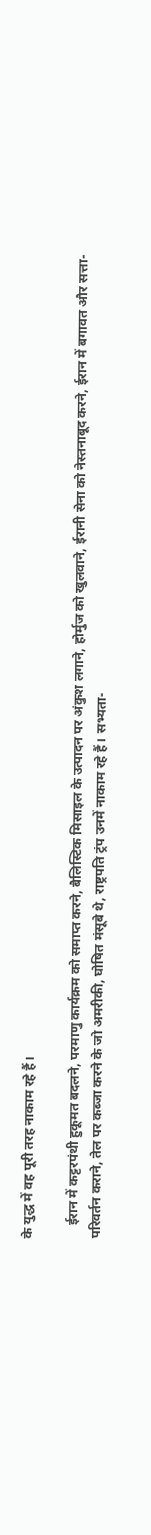के युद्ध में वह पूरी तरह नाकाम रहे हैं।

    ईरान में कट्टरपंथी हुकूमत बदलने, परमाणु कार्यक्रम को समाप्त करने, बैलिस्टिक मिसाइल के उत्पादन पर अंकुश लगाने, होर्मुज को खुलवाने, ईरानी सेना को नेस्तनाबूद करने, ईरान में बगावत और सत्ता-परिवर्तन कराने, तेल पर कब्जा करने के जो अमरीकी, घोषित मंसूबे थे, राष्ट्रपति ट्रंप उनमें नाकाम रहे हैं। सभ्यता-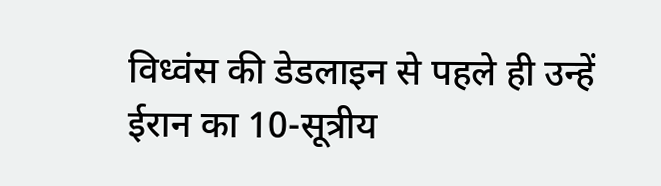विध्वंस की डेडलाइन से पहले ही उन्हें ईरान का 10-सूत्रीय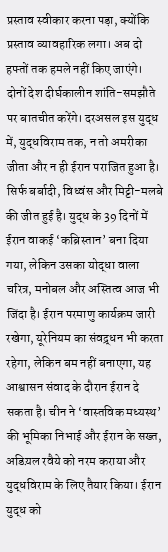प्रस्ताव स्वीकार करना पड़ा, क्योंकि प्रस्ताव व्यावहारिक लगा। अब दो हफ्तों तक हमले नहीं किए जाएंगे। दोनों देश दीर्घकालीन शांति-समझौते पर बातचीत करेंगे। दरअसल इस युद्ध में, युद्धविराम तक, न तो अमरीका जीता और न ही ईरान पराजित हुआ है। सिर्फ बर्बादी, विध्वंस और मिट्टी-मलबे की जीत हुई है। युद्ध के 39 दिनों में ईरान वाकई ‘कब्रिस्तान’ बना दिया गया, लेकिन उसका योद्धा वाला चरित्र, मनोबल और अस्तित्व आज भी जिंदा है। ईरान परमाणु कार्यक्रम जारी रखेगा, यूरेनियम का संवद्र्धन भी करता रहेगा, लेकिन बम नहीं बनाएगा, यह आश्वासन संवाद के दौरान ईरान दे सकता है। चीन ने ‘वास्तविक मध्यस्थ’ की भूमिका निभाई और ईरान के सख्त, अडिय़ल रवैये को नरम कराया और युद्धविराम के लिए तैयार किया। ईरान युद्ध को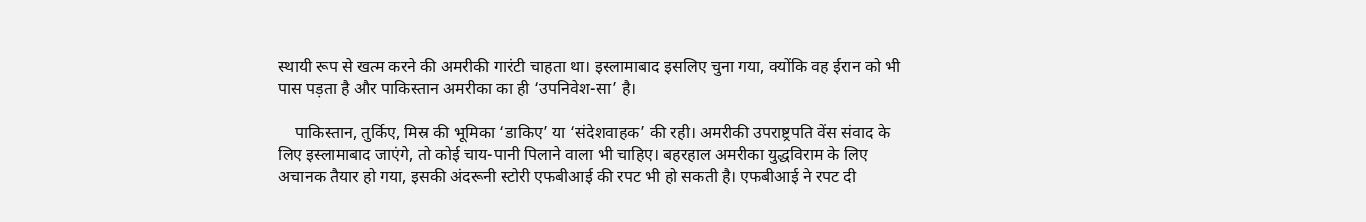स्थायी रूप से खत्म करने की अमरीकी गारंटी चाहता था। इस्लामाबाद इसलिए चुना गया, क्योंकि वह ईरान को भी पास पड़ता है और पाकिस्तान अमरीका का ही ‘उपनिवेश-सा’ है।

    पाकिस्तान, तुर्किए, मिस्र की भूमिका ‘डाकिए’ या ‘संदेशवाहक’ की रही। अमरीकी उपराष्ट्रपति वेंस संवाद के लिए इस्लामाबाद जाएंगे, तो कोई चाय-पानी पिलाने वाला भी चाहिए। बहरहाल अमरीका युद्धविराम के लिए अचानक तैयार हो गया, इसकी अंदरूनी स्टोरी एफबीआई की रपट भी हो सकती है। एफबीआई ने रपट दी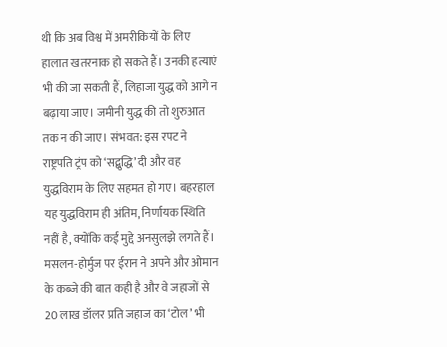थी कि अब विश्व में अमरीकियों के लिए हालात खतरनाक हो सकते हैं। उनकी हत्याएं भी की जा सकती हैं, लिहाजा युद्ध को आगे न बढ़ाया जाए। जमीनी युद्ध की तो शुरुआत तक न की जाए। संभवत: इस रपट ने राष्ट्रपति ट्रंप को ‘सद्बुद्धि’ दी और वह युद्धविराम के लिए सहमत हो गए। बहरहाल यह युद्धविराम ही अंतिम, निर्णायक स्थिति नहीं है, क्योंकि कई मुद्दे अनसुलझे लगते हैं। मसलन-होर्मुज पर ईरान ने अपने और ओमान के कब्जे की बात कही है और वे जहाजों से 20 लाख डॉलर प्रति जहाज का ‘टोल’ भी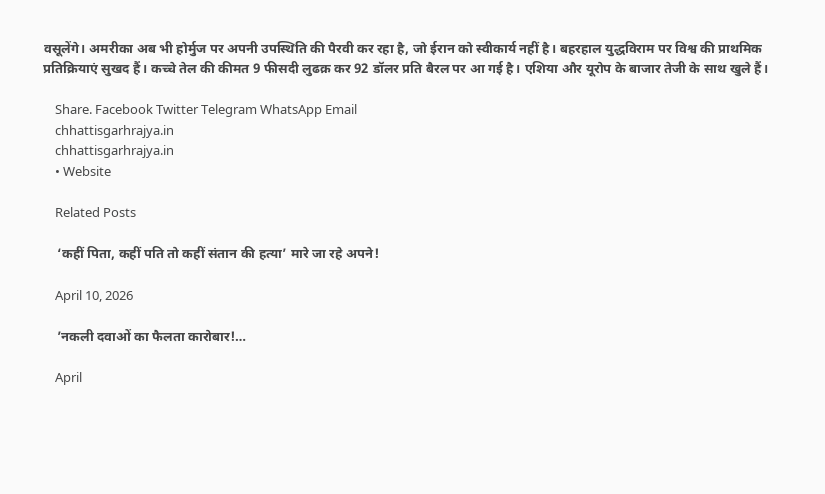वसूलेंगे। अमरीका अब भी होर्मुज पर अपनी उपस्थिति की पैरवी कर रहा है, जो ईरान को स्वीकार्य नहीं है। बहरहाल युद्धविराम पर विश्व की प्राथमिक प्रतिक्रियाएं सुखद हैं। कच्चे तेल की कीमत 9 फीसदी लुढक़ कर 92 डॉलर प्रति बैरल पर आ गई है। एशिया और यूरोप के बाजार तेजी के साथ खुले हैं।

    Share. Facebook Twitter Telegram WhatsApp Email
    chhattisgarhrajya.in
    chhattisgarhrajya.in
    • Website

    Related Posts

    ‘कहीं पिता, कहीं पति तो कहीं संतान की हत्या’ मारे जा रहे अपने!

    April 10, 2026

    ’नकली दवाओं का फैलता कारोबार!…

    April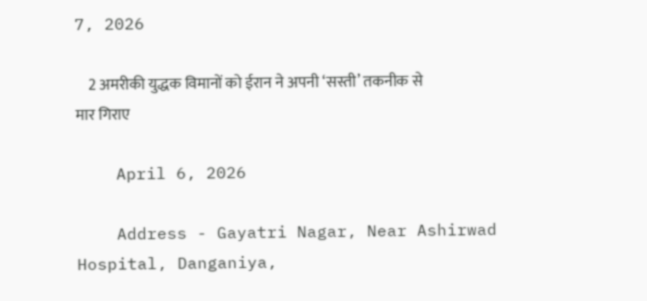7, 2026

    2 अमरीकी युद्धक विमानों को ईरान ने अपनी ‘सस्ती’ तकनीक से मार गिराए

    April 6, 2026

    Address - Gayatri Nagar, Near Ashirwad Hospital, Danganiya,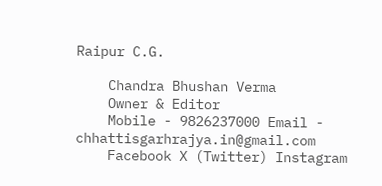Raipur C.G.

    Chandra Bhushan Verma
    Owner & Editor
    Mobile - 9826237000 Email - chhattisgarhrajya.in@gmail.com
    Facebook X (Twitter) Instagram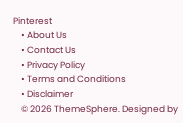Pinterest
    • About Us
    • Contact Us
    • Privacy Policy
    • Terms and Conditions
    • Disclaimer
    © 2026 ThemeSphere. Designed by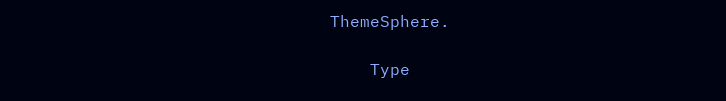ThemeSphere.

    Type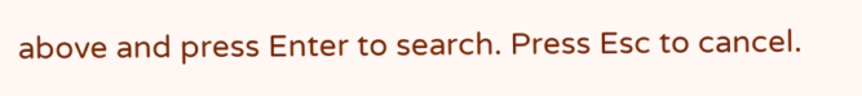above and press Enter to search. Press Esc to cancel.